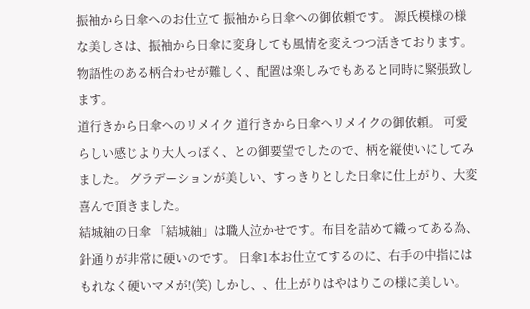振袖から日傘へのお仕立て 振袖から日傘への御依頼です。 源氏模様の様な美しさは、振袖から日傘に変身しても風情を変えつつ活きております。 物語性のある柄合わせが難しく、配置は楽しみでもあると同時に緊張致します。
道行きから日傘ヘのリメイク 道行きから日傘へリメイクの御依頼。 可愛らしい感じより大人っぽく、との御要望でしたので、柄を縦使いにしてみました。 グラデーションが美しい、すっきりとした日傘に仕上がり、大変喜んで頂きました。
結城紬の日傘 「結城紬」は職人泣かせです。布目を詰めて織ってある為、針通りが非常に硬いのです。 日傘1本お仕立てするのに、右手の中指にはもれなく硬いマメが!(笑) しかし、、仕上がりはやはりこの様に美しい。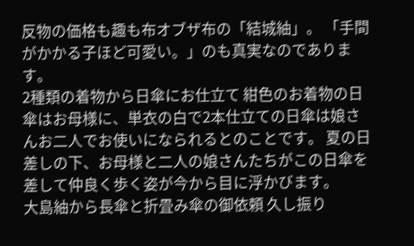反物の価格も趣も布オブザ布の「結城紬」。 「手間がかかる子ほど可愛い。」のも真実なのであります。
2種類の着物から日傘にお仕立て 紺色のお着物の日傘はお母様に、単衣の白で2本仕立ての日傘は娘さんお二人でお使いになられるとのことです。 夏の日差しの下、お母様と二人の娘さんたちがこの日傘を差して仲良く歩く姿が今から目に浮かびます。
大島紬から長傘と折畳み傘の御依頼 久し振り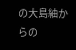の大島紬からの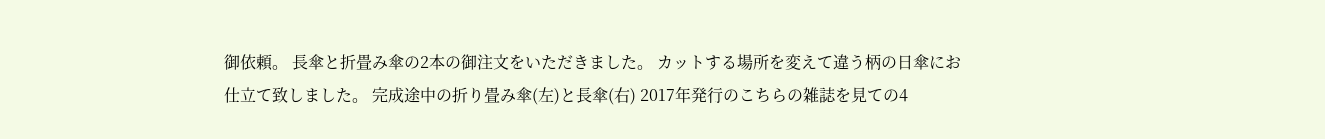御依頼。 長傘と折畳み傘の2本の御注文をいただきました。 カットする場所を変えて違う柄の日傘にお仕立て致しました。 完成途中の折り畳み傘(左)と長傘(右) 2017年発行のこちらの雑誌を見ての4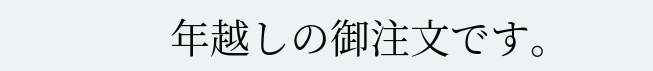年越しの御注文です。